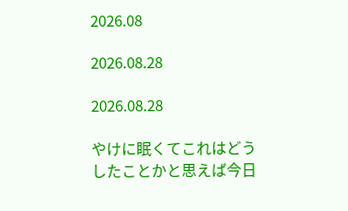2026.08

2026.08.28

2026.08.28

やけに眠くてこれはどうしたことかと思えば今日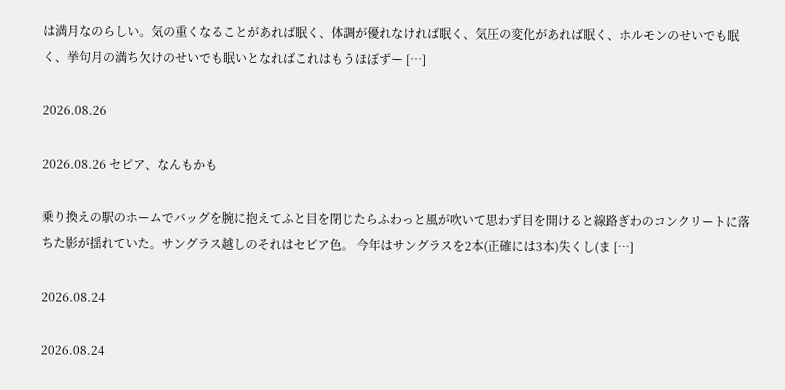は満月なのらしい。気の重くなることがあれば眠く、体調が優れなければ眠く、気圧の変化があれば眠く、ホルモンのせいでも眠く、挙句月の満ち欠けのせいでも眠いとなればこれはもうほぼずー […]

2026.08.26

2026.08.26 セピア、なんもかも

乗り換えの駅のホームでバッグを腕に抱えてふと目を閉じたらふわっと風が吹いて思わず目を開けると線路ぎわのコンクリートに落ちた影が揺れていた。サングラス越しのそれはセピア色。 今年はサングラスを2本(正確には3本)失くし(ま […]

2026.08.24

2026.08.24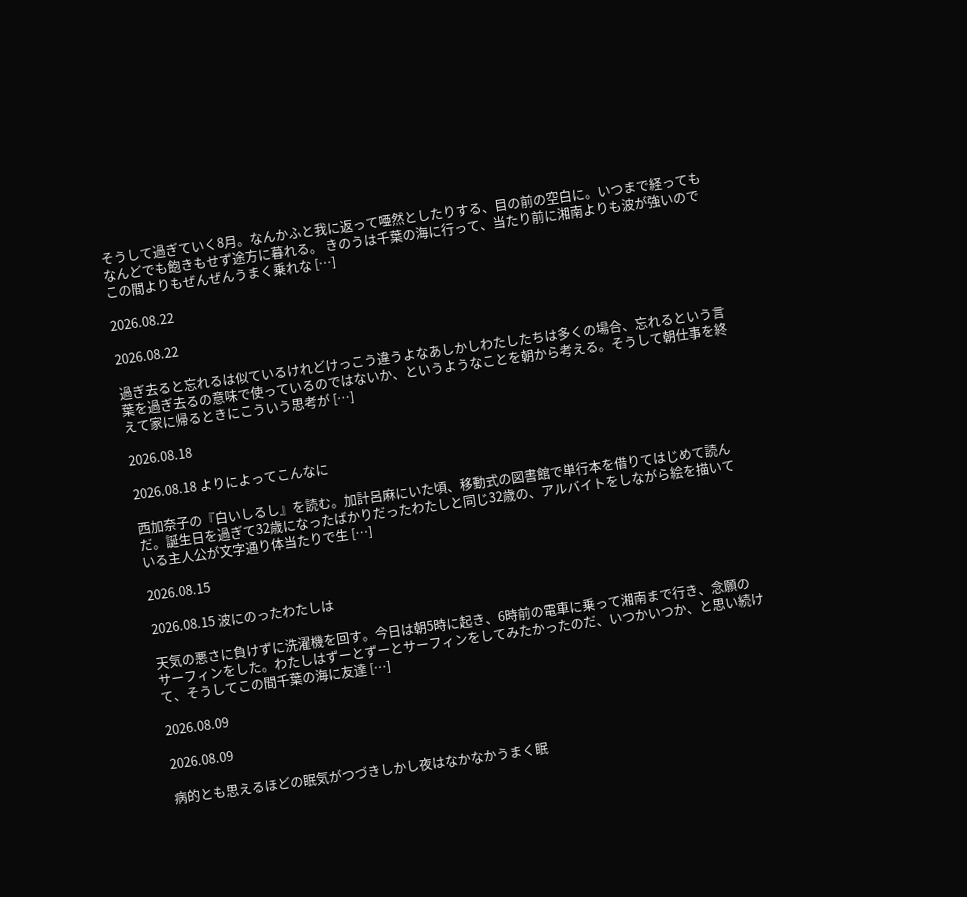そうして過ぎていく8月。なんかふと我に返って唖然としたりする、目の前の空白に。いつまで経ってもなんどでも飽きもせず途方に暮れる。 きのうは千葉の海に行って、当たり前に湘南よりも波が強いのでこの間よりもぜんぜんうまく乗れな […]

2026.08.22

2026.08.22

過ぎ去ると忘れるは似ているけれどけっこう違うよなあしかしわたしたちは多くの場合、忘れるという言葉を過ぎ去るの意味で使っているのではないか、というようなことを朝から考える。そうして朝仕事を終えて家に帰るときにこういう思考が […]

2026.08.18

2026.08.18 よりによってこんなに

西加奈子の『白いしるし』を読む。加計呂麻にいた頃、移動式の図書館で単行本を借りてはじめて読んだ。誕生日を過ぎて32歳になったばかりだったわたしと同じ32歳の、アルバイトをしながら絵を描いている主人公が文字通り体当たりで生 […]

2026.08.15

2026.08.15 波にのったわたしは

天気の悪さに負けずに洗濯機を回す。今日は朝5時に起き、6時前の電車に乗って湘南まで行き、念願のサーフィンをした。わたしはずーとずーとサーフィンをしてみたかったのだ、いつかいつか、と思い続けて、そうしてこの間千葉の海に友達 […]

2026.08.09

2026.08.09

病的とも思えるほどの眠気がつづきしかし夜はなかなかうまく眠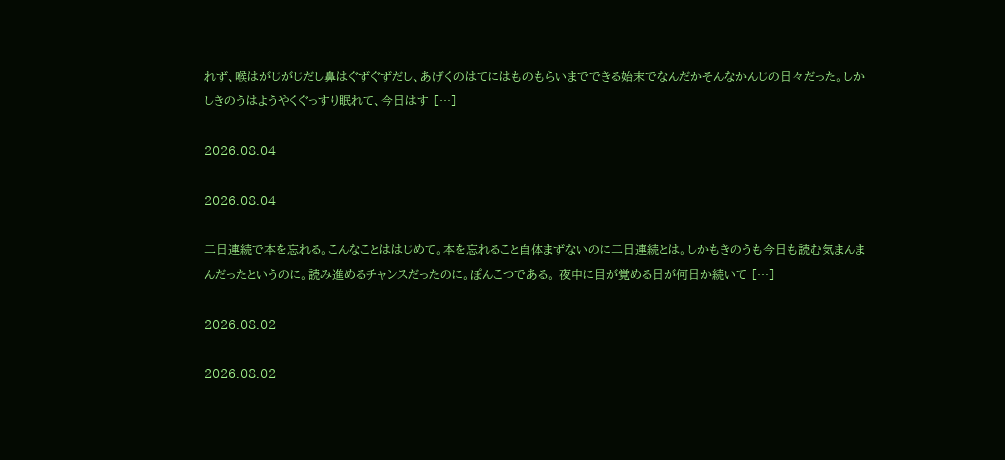れず、喉はがじがじだし鼻はぐずぐずだし、あげくのはてにはものもらいまでできる始末でなんだかそんなかんじの日々だった。しかしきのうはようやくぐっすり眠れて、今日はす […]

2026.08.04

2026.08.04

二日連続で本を忘れる。こんなことははじめて。本を忘れること自体まずないのに二日連続とは。しかもきのうも今日も読む気まんまんだったというのに。読み進めるチャンスだったのに。ぽんこつである。 夜中に目が覚める日が何日か続いて […]

2026.08.02

2026.08.02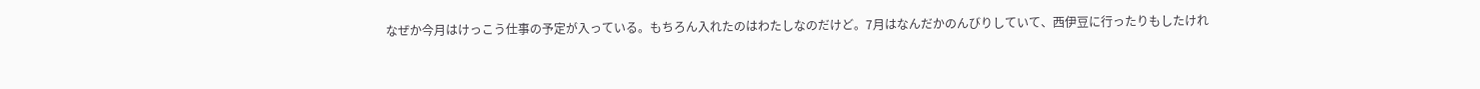なぜか今月はけっこう仕事の予定が入っている。もちろん入れたのはわたしなのだけど。7月はなんだかのんびりしていて、西伊豆に行ったりもしたけれ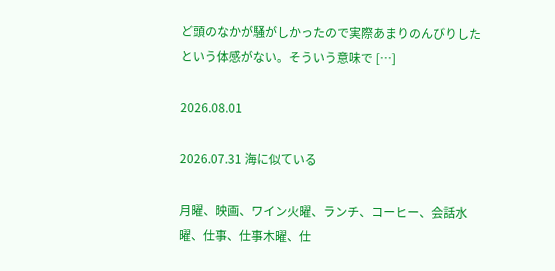ど頭のなかが騒がしかったので実際あまりのんびりしたという体感がない。そういう意味で […]

2026.08.01

2026.07.31 海に似ている

月曜、映画、ワイン火曜、ランチ、コーヒー、会話水曜、仕事、仕事木曜、仕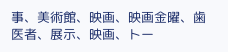事、美術館、映画、映画金曜、歯医者、展示、映画、トー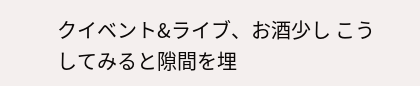クイベント&ライブ、お酒少し こうしてみると隙間を埋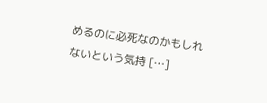めるのに必死なのかもしれないという気持 […]